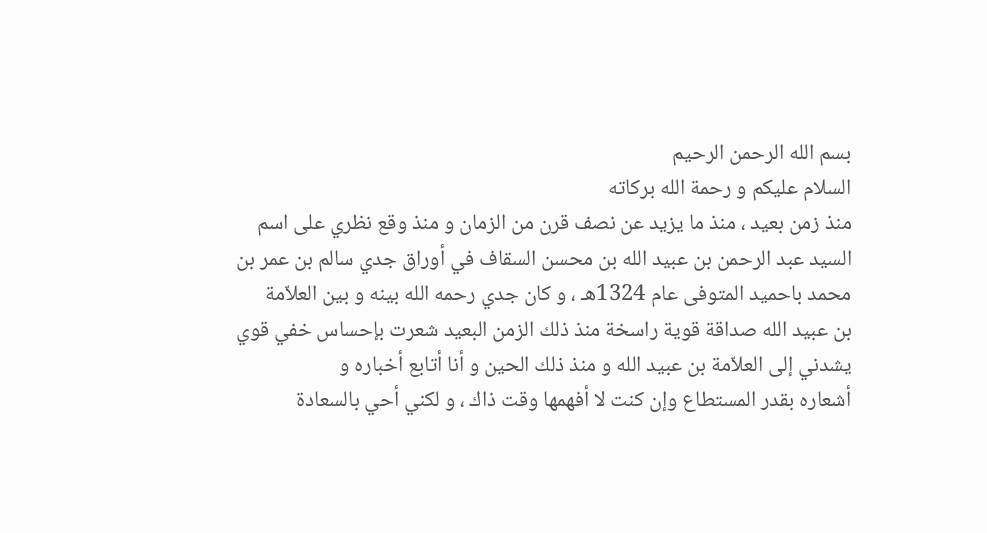بسم الله الرحمن الرحيم
السلام عليكم و رحمة الله بركاته
منذ زمن بعيد ، منذ ما يزيد عن نصف قرن من الزمان و منذ وقع نظري على اسم
السيد عبد الرحمن بن عبيد الله بن محسن السقاف في أوراق جدي سالم بن عمر بن
محمد باحميد المتوفى عام 1324هـ ، و كان جدي رحمه الله بينه و بين العلاّمة
بن عبيد الله صداقة قوية راسخة منذ ذلك الزمن البعيد شعرت بإحساس خفي قوي
يشدني إلى العلاّمة بن عبيد الله و منذ ذلك الحين و أنا أتابع أخباره و
أشعاره بقدر المستطاع وإن كنت لا أفهمها وقت ذاك ، و لكني أحي بالسعادة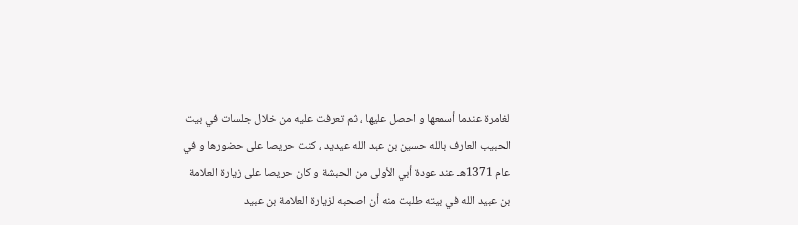لغامرة عندما أسمعها و احصل عليها ، ثم تعرفت عليه من خلال جلسات في بيت
الحبيب العارف بالله حسين بن عبد الله عيديد ، كنت حريصا على حضورها و في
عام 1371هـ عند عودة أبي الأولى من الحبشة و كان حريصا على زيارة العلامة
بن عبيد الله في بيته طلبت منه أن اصحبه لزيارة العلامة بن عبيد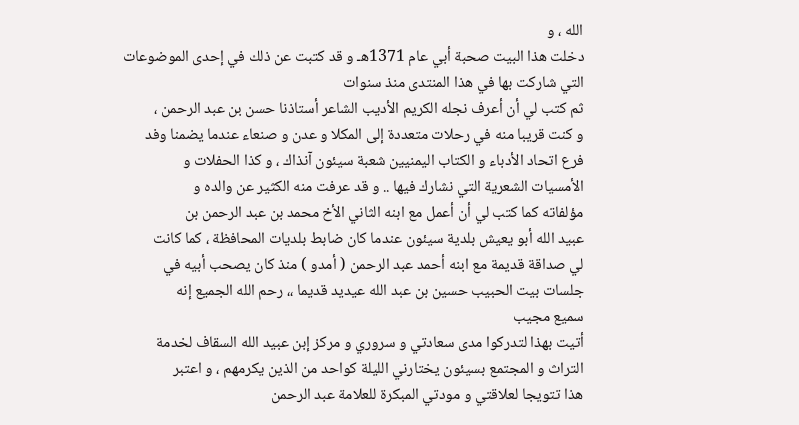الله ، و
دخلت هذا البيت صحبة أبي عام 1371هـ و قد كتبت عن ذلك في إحدى الموضوعات
التي شاركت بها في هذا المنتدى منذ سنوات
ثم كتب لي أن أعرف نجله الكريم الأديب الشاعر أستاذنا حسن بن عبد الرحمن ،
و كنت قريبا منه في رحلات متعددة إلى المكلا و عدن و صنعاء عندما يضمنا وفد
فرع اتحاد الأدباء و الكتاب اليمنيين شعبة سيئون آنذاك ، و كذا الحفلات و
الأمسيات الشعرية التي نشارك فيها .. و قد عرفت منه الكثير عن والده و
مؤلفاته كما كتب لي أن أعمل مع ابنه الثاني الأخ محمد بن عبد الرحمن بن
عبيد الله أبو يعيش بلدية سيئون عندما كان ضابط بلديات المحافظة ، كما كانت
لي صداقة قديمة مع ابنه أحمد عبد الرحمن ( أمدو ) منذ كان يصحب أبيه في
جلسات بيت الحبيب حسين بن عبد الله عيديد قديما ،، رحم الله الجميع إنه
سميع مجيب
أتيت بهذا لتدركوا مدى سعادتي و سروري و مركز إبن عبيد الله السقاف لخدمة
التراث و المجتمع بسيئون يختارني الليلة كواحد من الذين يكرمهم ، و اعتبر
هذا تتويجا لعلاقتي و مودتي المبكرة للعلامة عبد الرحمن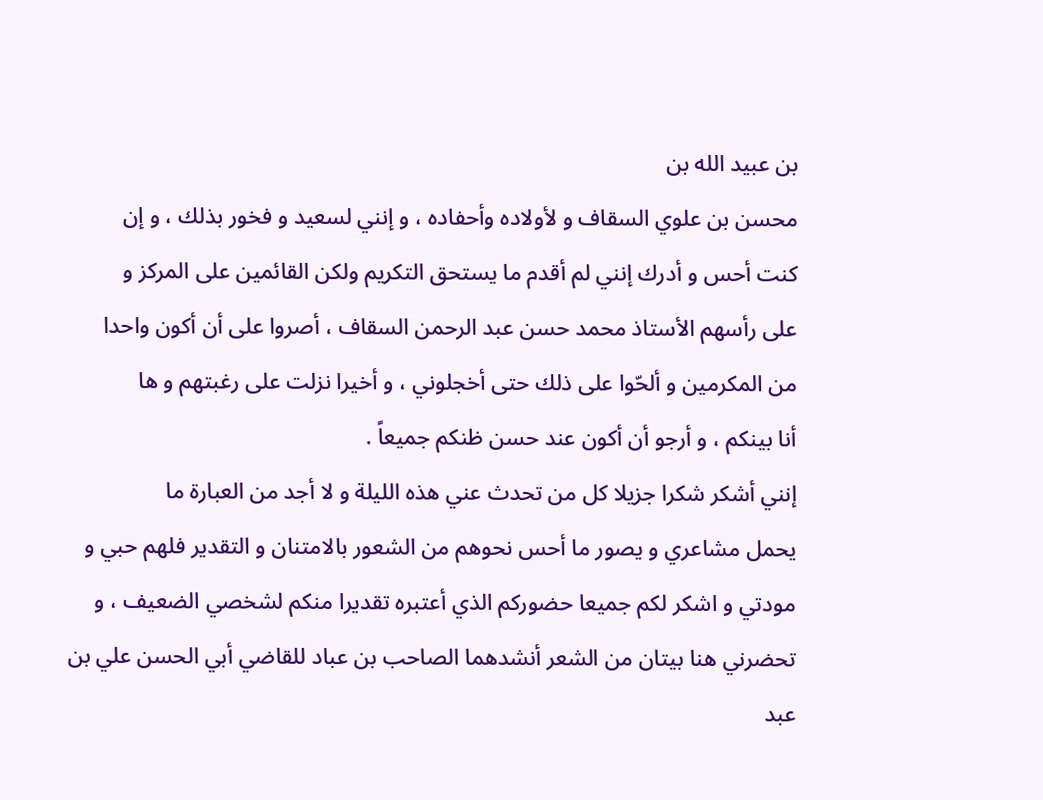بن عبيد الله بن
محسن بن علوي السقاف و لأولاده وأحفاده ، و إنني لسعيد و فخور بذلك ، و إن
كنت أحس و أدرك إنني لم أقدم ما يستحق التكريم ولكن القائمين على المركز و
على رأسهم الأستاذ محمد حسن عبد الرحمن السقاف ، أصروا على أن أكون واحدا
من المكرمين و ألحّوا على ذلك حتى أخجلوني ، و أخيرا نزلت على رغبتهم و ها
أنا بينكم ، و أرجو أن أكون عند حسن ظنكم جميعاً .
إنني أشكر شكرا جزيلا كل من تحدث عني هذه الليلة و لا أجد من العبارة ما
يحمل مشاعري و يصور ما أحس نحوهم من الشعور بالامتنان و التقدير فلهم حبي و
مودتي و اشكر لكم جميعا حضوركم الذي أعتبره تقديرا منكم لشخصي الضعيف ، و
تحضرني هنا بيتان من الشعر أنشدهما الصاحب بن عباد للقاضي أبي الحسن علي بن
عبد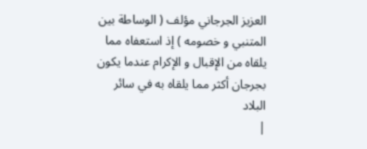العزيز الجرجاني مؤلف ( الوساطة بين المتنبي و خصومه ) إذ استعفاه مما
يلقاه من الإقبال و الإكرام عندما يكون بجرجان أكثر مما يلقاه به في سائر
البلاد
|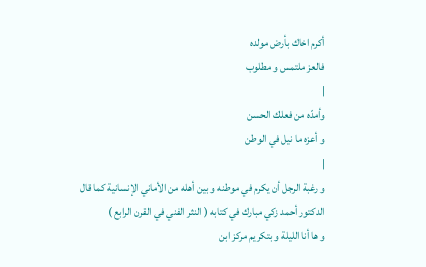أكرم اخاك بأرض مولده
فالعز ملتمس و مطلوب
|
وأمدّه من فعلك الحسن
و أعزه ما نيل في الوطن
|
و رغبة الرجل أن يكرم في موطنه و بين أهله من الأماني الإنسانية كما قال
الدكتور أحمد زكي مبارك في كتابه ( النثر الفني في القرن الرابع )
و ها أنا الليلة و بتكريم مركز ابن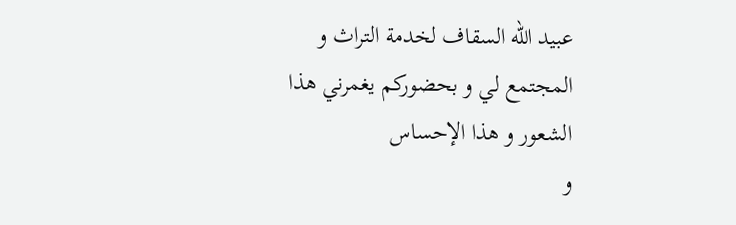عبيد الله السقاف لخدمة التراث و
المجتمع لي و بحضوركم يغمرني هذا الشعور و هذا الإحساس
و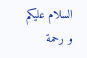السلام عليكم و رحمة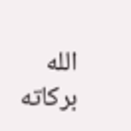الله بركاته